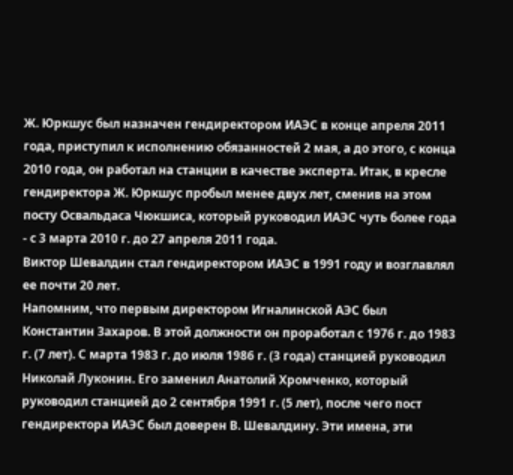Ж. Юркшус был назначен гендиректором ИАЭС в конце апреля 2011 года, приступил к исполнению обязанностей 2 мая, а до этого, с конца 2010 года, он работал на станции в качестве эксперта. Итак, в кресле гендиректора Ж. Юркшус пробыл менее двух лет, сменив на этом посту Освальдаса Чюкшиса, который руководил ИАЭС чуть более года - с 3 марта 2010 г. до 27 апреля 2011 года.
Виктор Шевалдин стал гендиректором ИАЭС в 1991 году и возглавлял ее почти 20 лет.
Напомним, что первым директором Игналинской АЭС был Константин Захаров. В этой должности он проработал с 1976 г. до 1983 г. (7 лет). С марта 1983 г. до июля 1986 г. (3 года) станцией руководил Николай Луконин. Его заменил Анатолий Хромченко, который руководил станцией до 2 сентября 1991 г. (5 лет), после чего пост гендиректора ИАЭС был доверен В. Шевалдину. Эти имена, эти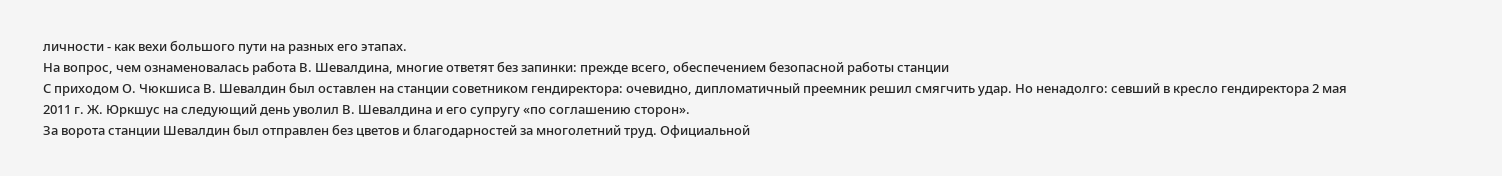личности - как вехи большого пути на разных его этапах.
На вопрос, чем ознаменовалась работа В. Шевалдина, многие ответят без запинки: прежде всего, обеспечением безопасной работы станции
С приходом О. Чюкшиса В. Шевалдин был оставлен на станции советником гендиректора: очевидно, дипломатичный преемник решил смягчить удар. Но ненадолго: севший в кресло гендиректора 2 мая 2011 г. Ж. Юркшус на следующий день уволил В. Шевалдина и его супругу «по соглашению сторон».
За ворота станции Шевалдин был отправлен без цветов и благодарностей за многолетний труд. Официальной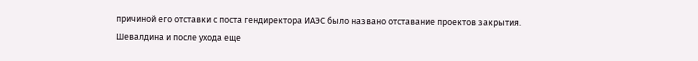причиной его отставки с поста гендиректора ИАЭС было названо отставание проектов закрытия. Шевалдина и после ухода еще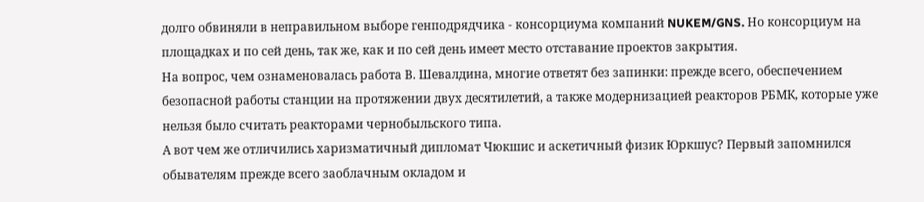долго обвиняли в неправильном выборе генподрядчика - консорциума компаний NUKEM/GNS. Но консорциум на площадках и по сей день, так же, как и по сей день имеет место отставание проектов закрытия.
На вопрос, чем ознаменовалась работа В. Шевалдина, многие ответят без запинки: прежде всего, обеспечением безопасной работы станции на протяжении двух десятилетий, а также модернизацией реакторов РБМК, которые уже нельзя было считать реакторами чернобыльского типа.
А вот чем же отличились харизматичный дипломат Чюкшис и аскетичный физик Юркшус? Первый запомнился обывателям прежде всего заоблачным окладом и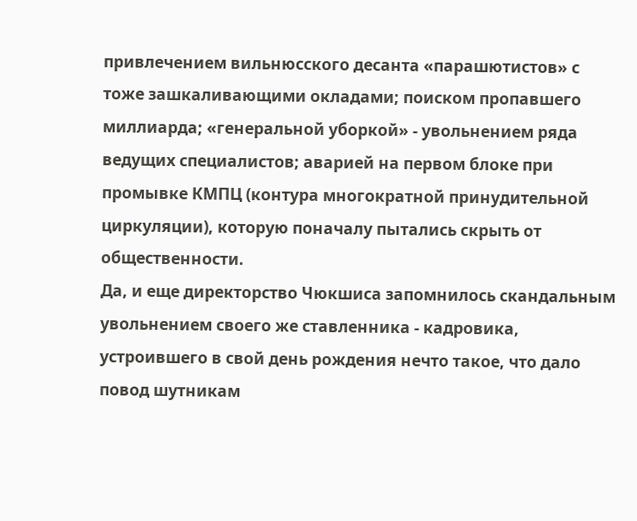привлечением вильнюсского десанта «парашютистов» с тоже зашкаливающими окладами; поиском пропавшего миллиарда; «генеральной уборкой» - увольнением ряда ведущих специалистов; аварией на первом блоке при промывке КМПЦ (контура многократной принудительной циркуляции), которую поначалу пытались скрыть от общественности.
Да, и еще директорство Чюкшиса запомнилось скандальным увольнением своего же ставленника - кадровика, устроившего в свой день рождения нечто такое, что дало повод шутникам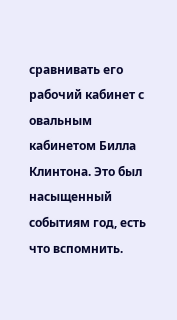сравнивать его рабочий кабинет с овальным кабинетом Билла Клинтона. Это был насыщенный событиям год, есть что вспомнить.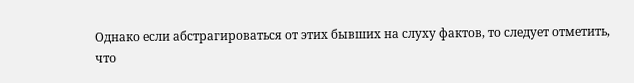Однако если абстрагироваться от этих бывших на слуху фактов, то следует отметить,
что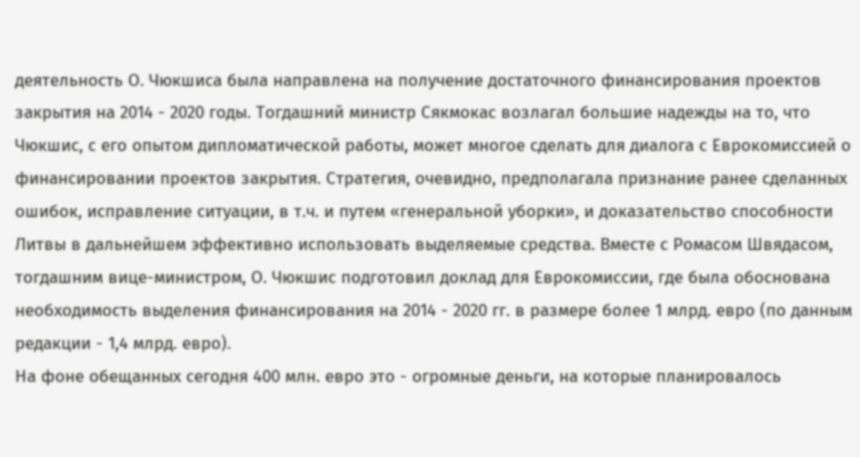деятельность О. Чюкшиса была направлена на получение достаточного финансирования проектов закрытия на 2014 - 2020 годы. Тогдашний министр Сякмокас возлагал большие надежды на то, что Чюкшис, с его опытом дипломатической работы, может многое сделать для диалога с Еврокомиссией о финансировании проектов закрытия. Стратегия, очевидно, предполагала признание ранее сделанных ошибок, исправление ситуации, в т.ч. и путем «генеральной уборки», и доказательство способности Литвы в дальнейшем эффективно использовать выделяемые средства. Вместе с Ромасом Швядасом, тогдашним вице-министром, О. Чюкшис подготовил доклад для Еврокомиссии, где была обоснована необходимость выделения финансирования на 2014 - 2020 гг. в размере более 1 млрд. евро (по данным редакции - 1,4 млрд. евро).
На фоне обещанных сегодня 400 млн. евро это - огромные деньги, на которые планировалось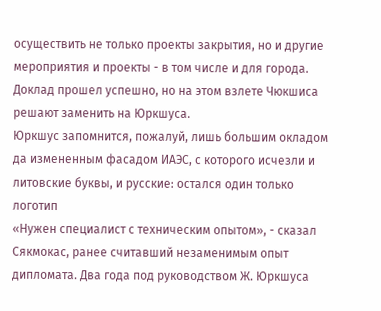осуществить не только проекты закрытия, но и другие мероприятия и проекты - в том числе и для города. Доклад прошел успешно, но на этом взлете Чюкшиса решают заменить на Юркшуса.
Юркшус запомнится, пожалуй, лишь большим окладом да измененным фасадом ИАЭС, с которого исчезли и литовские буквы, и русские: остался один только логотип
«Нужен специалист с техническим опытом», - сказал Сякмокас, ранее считавший незаменимым опыт дипломата. Два года под руководством Ж. Юркшуса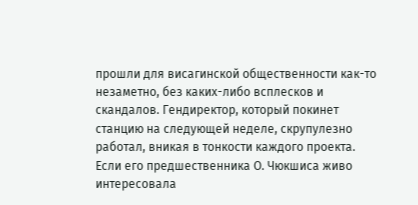прошли для висагинской общественности как-то незаметно, без каких-либо всплесков и скандалов. Гендиректор, который покинет станцию на следующей неделе, скрупулезно работал, вникая в тонкости каждого проекта. Если его предшественника О. Чюкшиса живо интересовала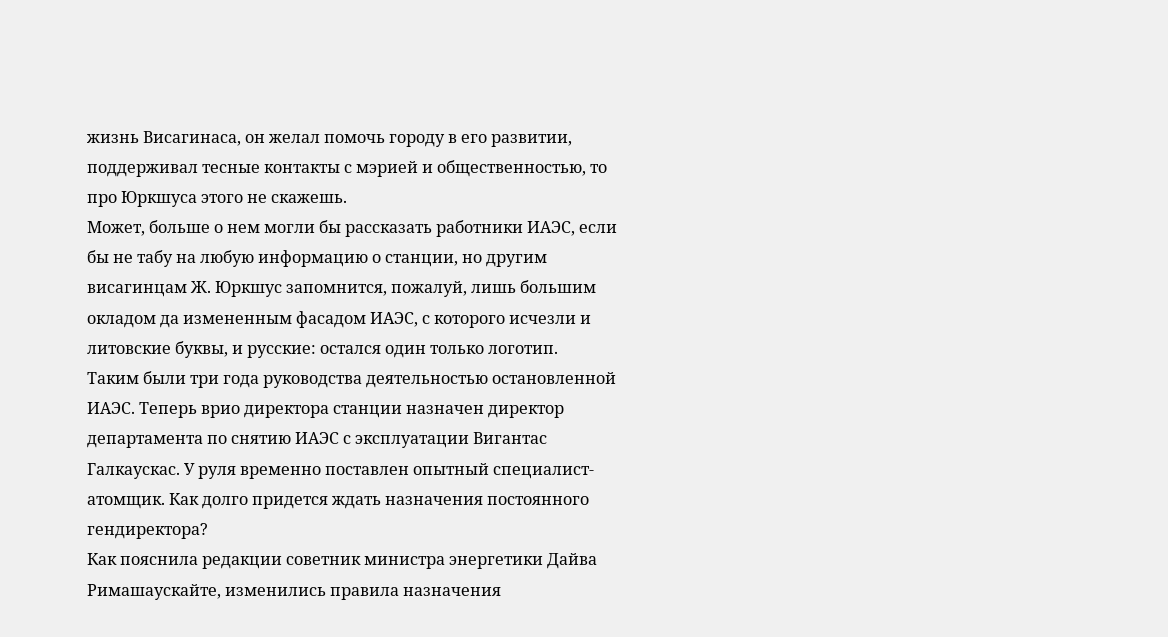жизнь Висагинаса, он желал помочь городу в его развитии, поддерживал тесные контакты с мэрией и общественностью, то про Юркшуса этого не скажешь.
Может, больше о нем могли бы рассказать работники ИАЭС, если бы не табу на любую информацию о станции, но другим висагинцам Ж. Юркшус запомнится, пожалуй, лишь большим окладом да измененным фасадом ИАЭС, с которого исчезли и литовские буквы, и русские: остался один только логотип.
Таким были три года руководства деятельностью остановленной ИАЭС. Теперь врио директора станции назначен директор департамента по снятию ИАЭС с эксплуатации Вигантас Галкаускас. У руля временно поставлен опытный специалист-атомщик. Как долго придется ждать назначения постоянного гендиректора?
Как пояснила редакции советник министра энергетики Дайва Римашаускайте, изменились правила назначения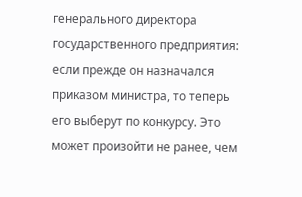генерального директора государственного предприятия: если прежде он назначался приказом министра, то теперь его выберут по конкурсу. Это может произойти не ранее, чем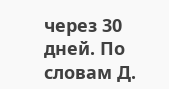через 30 дней. По словам Д.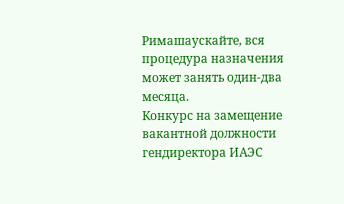Римашаускайте, вся процедура назначения может занять один-два месяца.
Конкурс на замещение вакантной должности гендиректора ИАЭС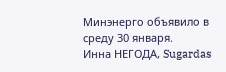Минэнерго объявило в среду 30 января.
Инна НЕГОДА, Sugardas